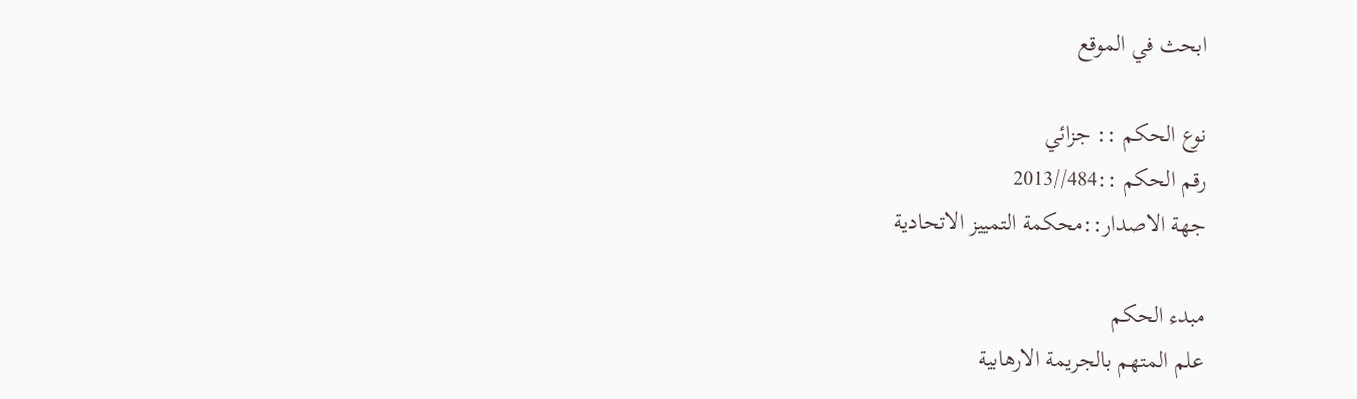ابحث في الموقع

نوع الحكم :: جزائي
رقم الحكم ::484//2013
جهة الاصدار::محكمة التمييز الاتحادية

مبدء الحكم
علم المتهم بالجريمة الارهابية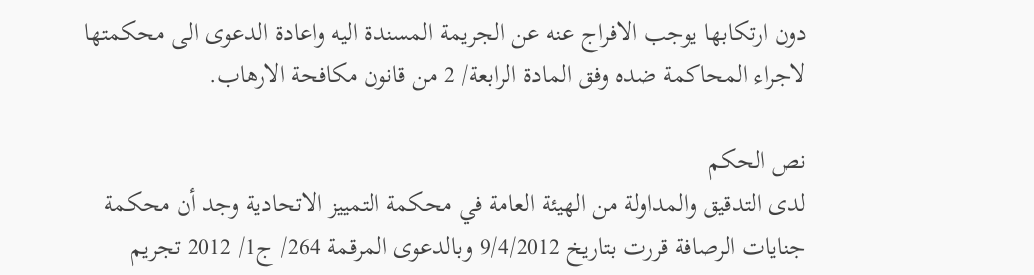دون ارتكابها يوجب الافراج عنه عن الجريمة المسندة اليه واعادة الدعوى الى محكمتها لاجراء المحاكمة ضده وفق المادة الرابعة/ 2 من قانون مكافحة الارهاب.

نص الحكم
لدى التدقيق والمداولة من الهيئة العامة في محكمة التمييز الاتحادية وجد أن محكمة جنايات الرصافة قررت بتاريخ 9/4/2012 وبالدعوى المرقمة 264/ ج1/ 2012 تجريم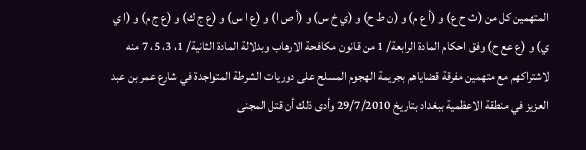المتهمين كل من (ث ح ع) و (أ ع م) و (ن ط ح) و (ي خ س) و (أ ص ا) و (ع ا س) و (ع ج ك) و (ع ج م) و (ا ي ي) و (ع عع ح) وفق احكام المادة الرابعة/ 1 من قانون مكافحة الارهاب وبدلالة المادة الثانية/ 1، 3، 5، 7 منه لاشتراكهم مع متهمين مفرقة قضاياهم بجريمة الهجوم المسلح على دوريات الشرطة المتواجدة في شارع عمر بن عبد العزيز في منطقة الاعظمية ببغداد بتاريخ 29/7/2010 وأدى ذلك أن قتل المجنى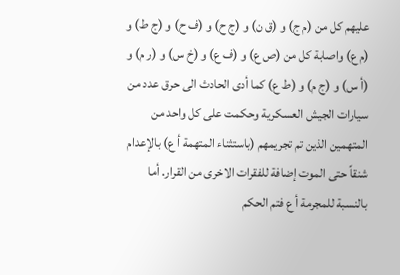عليهم كل من (م ج) و (ق ن) و (ج ح) و (ف ح) و (ج ط) و (م ع) واصابة كل من (ص ع) و (ف ع) و (خ س) و (ر م) و (أ س) و (ج م) و (ط ع) كما أدى الحادث الى حرق عدد من سيارات الجيش العسكرية وحكمت على كل واحد من المتهمين الذين تم تجريمهم (باستثناء المتهمة أ ع) بالإعدام شنقاً حتى الموت إضافة للفقرات الاخرى من القرار. أما بالنسبة للمجرمة أ ع فتم الحكم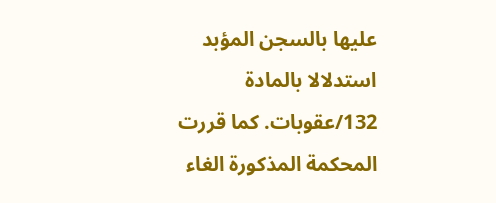عليها بالسجن المؤبد استدلالا بالمادة 132/عقوبات. كما قررت المحكمة المذكورة الغاء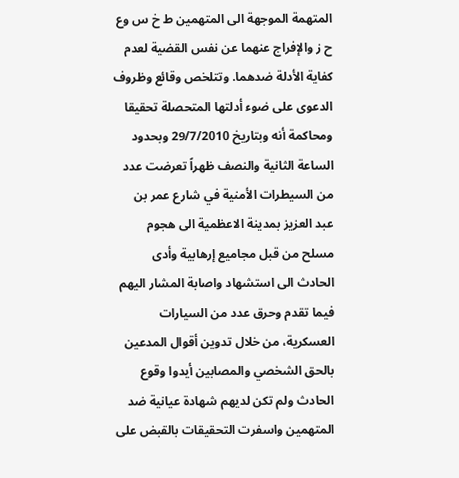المتهمة الموجهة الى المتهمين ط خ س وع ح ز والإفراج عنهما عن نفس القضية لعدم كفاية الأدلة ضدهما. وتتلخص وقائع وظروف الدعوى على ضوء أدلتها المتحصلة تحقيقا ومحاكمة أنه وبتاريخ 29/7/2010 وبحدود الساعة الثانية والنصف ظهراً تعرضت عدد من السيطرات الأمنية في شارع عمر بن عبد العزيز بمدينة الاعظمية الى هجوم مسلح من قبل مجاميع إرهابية وأدى الحادث الى استشهاد واصابة المشار اليهم فيما تقدم وحرق عدد من السيارات العسكرية، من خلال تدوين أقوال المدعين بالحق الشخصي والمصابين أيدوا وقوع الحادث ولم تكن لديهم شهادة عيانية ضد المتهمين واسفرت التحقيقات بالقبض على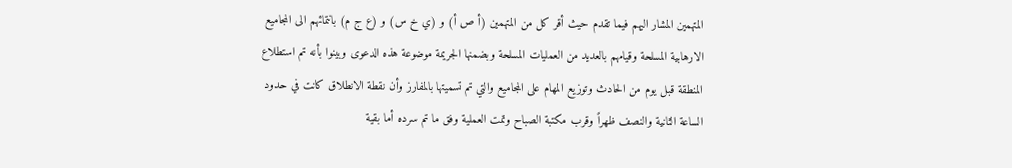المتهمين المشار اليهم فيما تقدم حيث أقر كل من المتهمين (أ ص أ) و (ي خ س) و (ع ج م) بانتمائهم الى المجاميع الارهابية المسلحة وقيامهم بالعديد من العمليات المسلحة وبضمنها الجريمة موضوعة هذه الدعوى وبينوا بأنه تم استطلاع المنطقة قبل يوم من الحادث وتوزيع المهام على المجاميع والتي تم تسميتها بالمفارز وأن نقطة الانطلاق كانت في حدود الساعة الثانية والنصف ظهراً وقرب مكتبة الصباح وتمت العملية وفق ما تم سرده أما بقية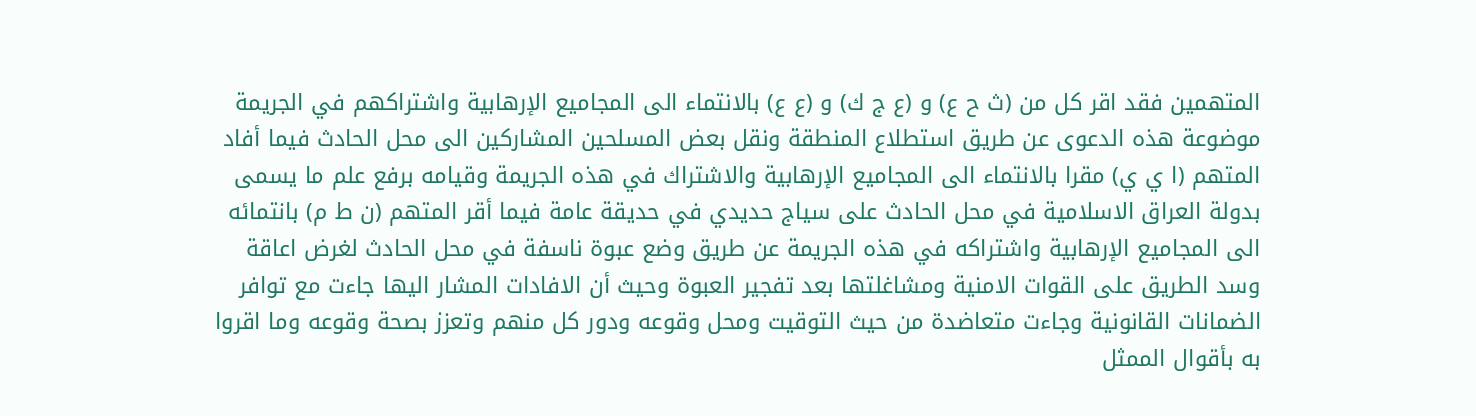المتهمين فقد اقر كل من (ث ح ع) و (ع ج ك) و (ع ع) بالانتماء الى المجاميع الإرهابية واشتراكهم في الجريمة موضوعة هذه الدعوى عن طريق استطلاع المنطقة ونقل بعض المسلحين المشاركين الى محل الحادث فيما أفاد المتهم (ا ي ي) مقرا بالانتماء الى المجاميع الإرهابية والاشتراك في هذه الجريمة وقيامه برفع علم ما يسمى بدولة العراق الاسلامية في محل الحادث على سياج حديدي في حديقة عامة فيما أقر المتهم (ن ط م) بانتمائه الى المجاميع الإرهابية واشتراكه في هذه الجريمة عن طريق وضع عبوة ناسفة في محل الحادث لغرض اعاقة وسد الطريق على القوات الامنية ومشاغلتها بعد تفجير العبوة وحيث أن الافادات المشار اليها جاءت مع توافر الضمانات القانونية وجاءت متعاضدة من حيث التوقيت ومحل وقوعه ودور كل منهم وتعزز بصحة وقوعه وما اقروا به بأقوال الممثل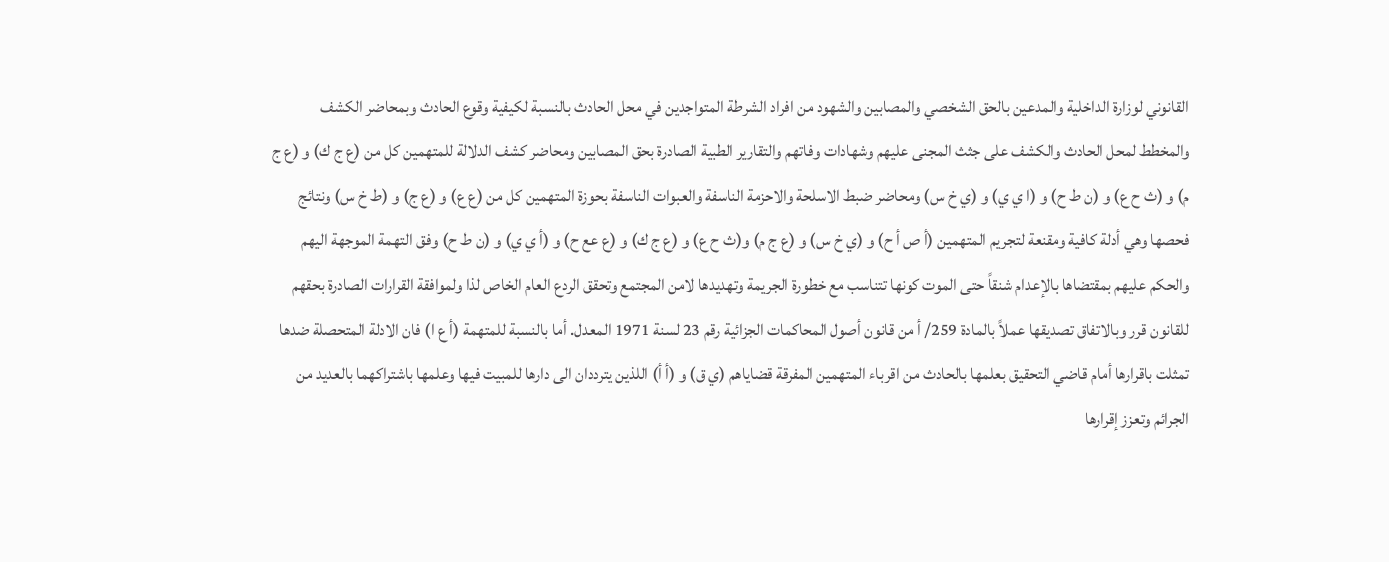القانوني لوزارة الداخلية والمدعين بالحق الشخصي والمصابين والشهود من افراد الشرطة المتواجدين في محل الحادث بالنسبة لكيفية وقوع الحادث وبمحاضر الكشف والمخطط لمحل الحادث والكشف على جثث المجنى عليهم وشهادات وفاتهم والتقارير الطبية الصادرة بحق المصابين ومحاضر كشف الدلالة للمتهمين كل من (ع ج ك) و (ع ج م) و (ث ح ع) و (ن ط ح) و (ا ي ي) و (ي خ س) ومحاضر ضبط الاسلحة والاحزمة الناسفة والعبوات الناسفة بحوزة المتهمين كل من (ع ع) و (ع ج) و (ط خ س) ونتائج فحصها وهي أدلة كافية ومقنعة لتجريم المتهمين (أ ص أ ح) و (ي خ س) و (ع ج م) و(ث ح ع) و (ع ج ك) و (ع عع ح) و (أ ي ي) و (ن ط ح) وفق التهمة الموجهة اليهم والحكم عليهم بمقتضاها بالإعدام شنقاً حتى الموت كونها تتناسب مع خطورة الجريمة وتهديدها لامن المجتمع وتحقق الردع العام الخاص لذا ولموافقة القرارات الصادرة بحقهم للقانون قرر وبالاتفاق تصديقها عملاً بالمادة 259/ أ من قانون أصول المحاكمات الجزائية رقم 23 لسنة 1971 المعدل. أما بالنسبة للمتهمة (أ ع ا) فان الادلة المتحصلة ضدها تمثلت باقرارها أمام قاضي التحقيق بعلمها بالحادث من اقرباء المتهمين المفرقة قضاياهم (ي ق) و (أ أ) اللذين يترددان الى دارها للمبيت فيها وعلمها باشتراكهما بالعديد من الجرائم وتعزز إقرارها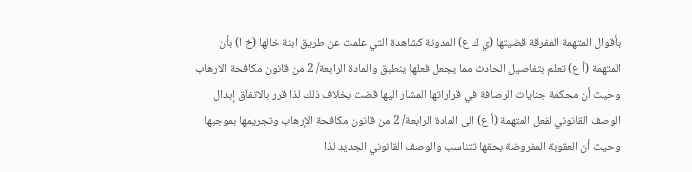بأقوال المتهمة المفرقة قضيتها (ي ك ع) المدونة كشاهدة التي علمت عن طريق ابنة خالها (خ ا) بأن المتهمة (أ ع) تعلم بتفاصيل الحادث مما يجعل فعلها ينطبق والمادة الرابعة/ 2 من قانون مكافحة الارهاب وحيث أن محكمة جنايات الرصافة في قراراتها المشار اليها قضت بخلاف ذلك لذا قرر بالاتفاق إبدال الوصف القانوني لفعل المتهمة (أ ع) الى المادة الرابعة/ 2 من قانون مكافحة الإرهاب وتجريمها بموجبها وحيث أن العقوبة المفروضة بحقها تتناسب والوصف القانوني الجديد لذا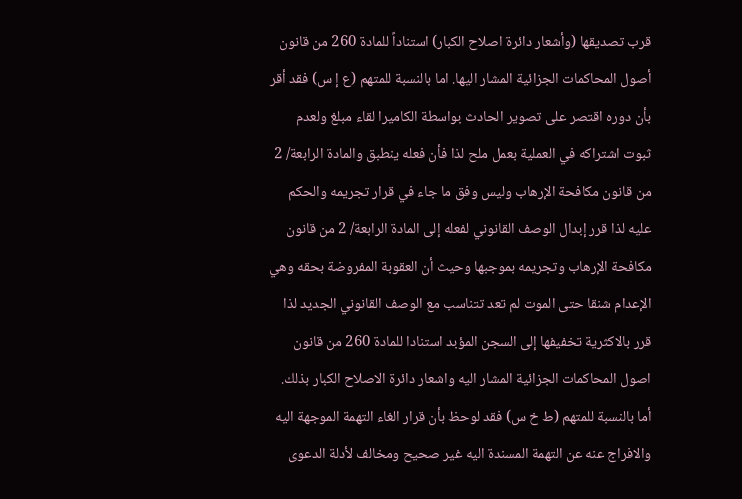قرب تصديقها (وأشعار دائرة اصلاح الكبار) استناداً للمادة 260 من قانون أصول المحاكمات الجزائية المشار اليها. اما بالنسبة للمتهم (ع إ س) فقد أقر بأن دوره اقتصر على تصوير الحادث بواسطة الكاميرا لقاء مبلغ ولعدم ثبوت اشتراكه في العملية بعمل ملح لذا فأن فعله ينطبق والمادة الرابعة/ 2 من قانون مكافحة الإرهاب وليس وفق ما جاء في قرار تجريمه والحكم عليه لذا قرر إبدال الوصف القانوني لفعله إلى المادة الرابعة/ 2 من قانون مكافحة الإرهاب وتجريمه بموجبها وحيث أن العقوبة المفروضة بحقه وهي الإعدام شنقا حتى الموت لم تعد تتناسب مع الوصف القانوني الجديد لذا قرر بالاكثرية تخفيفها إلى السجن المؤبد استنادا للمادة 260 من قانون اصول المحاكمات الجزائية المشار اليه واشعار دائرة الاصلاح الكبار بذلك. أما بالنسبة للمتهم (ط خ س) فقد لوحظ بأن قرار الغاء التهمة الموجهة اليه والافراج عنه عن التهمة المسندة اليه غير صحيح ومخالف لأدلة الدعوى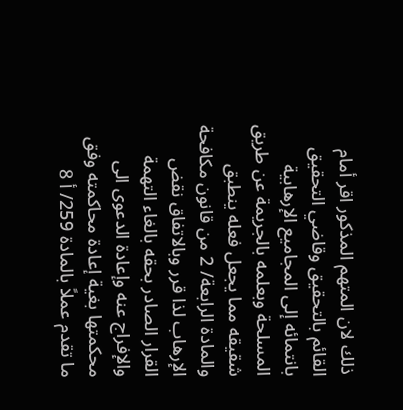ذلك لان المتهم المذكور اقر أمام القائم بالتحقيق وقاضي التحقيق بانتمائه إلى المجاميع الإرهابية المسلحة وبعلمه بالجريمة عن طريق شقيقه مما يجعل فعله ينطبق والمادة الرابعة/ 2 من قانون مكافحة الإرهاب لذا قرر وبالاتفاق نقض القرار الصادر بحقه بالغاء التهمة والإفراج عنه وإعادة الدعوى الى محكمتها بغية إعادة محاكمته وفق ما تقدم عملاً بالمادة 259/ أ 8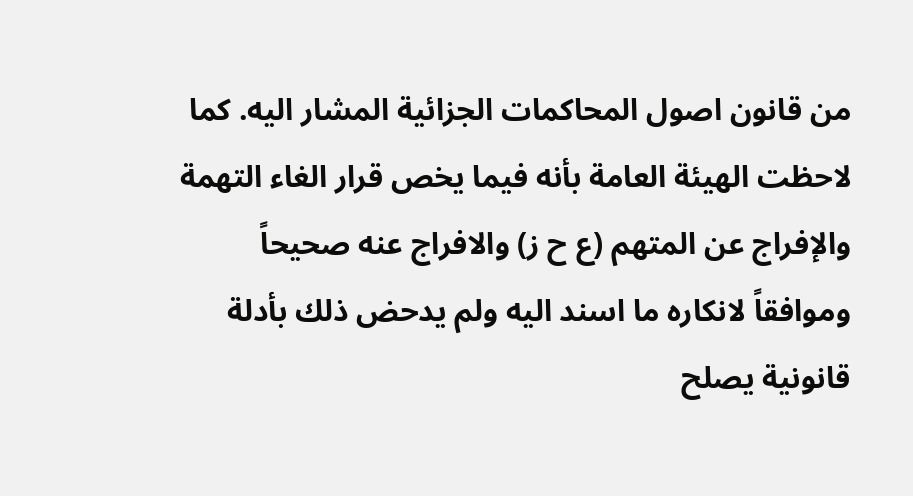من قانون اصول المحاكمات الجزائية المشار اليه. كما لاحظت الهيئة العامة بأنه فيما يخص قرار الغاء التهمة والإفراج عن المتهم (ع ح ز) والافراج عنه صحيحاً وموافقاً لانكاره ما اسند اليه ولم يدحض ذلك بأدلة قانونية يصلح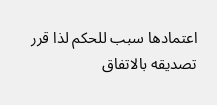اعتمادها سبب للحكم لذا قرر تصديقه بالاتفاق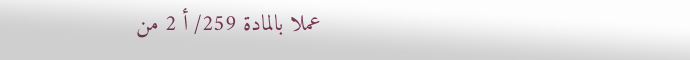عملا بالمادة 259/ أ 2 من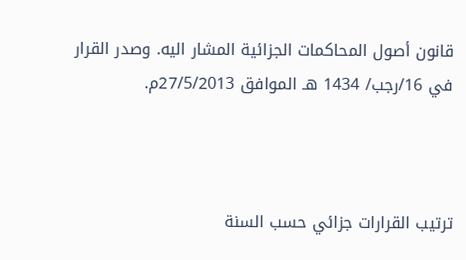قانون أصول المحاكمات الجزائية المشار اليه. وصدر القرار في 16/رجب/ 1434 هـ الموافق 27/5/2013م.



ترتيب القرارات جزائي حسب السنة